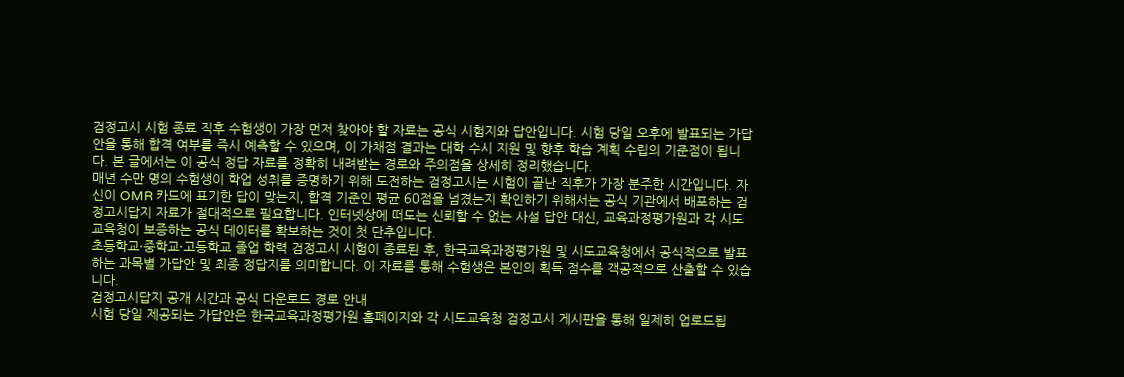검정고시 시험 종료 직후 수험생이 가장 먼저 찾아야 할 자료는 공식 시험지와 답안입니다. 시험 당일 오후에 발표되는 가답안을 통해 합격 여부를 즉시 예측할 수 있으며, 이 가채점 결과는 대학 수시 지원 및 향후 학습 계획 수립의 기준점이 됩니다. 본 글에서는 이 공식 정답 자료를 정확히 내려받는 경로와 주의점을 상세히 정리했습니다.
매년 수만 명의 수험생이 학업 성취를 증명하기 위해 도전하는 검정고시는 시험이 끝난 직후가 가장 분주한 시간입니다. 자신이 OMR 카드에 표기한 답이 맞는지, 합격 기준인 평균 60점을 넘겼는지 확인하기 위해서는 공식 기관에서 배포하는 검정고시답지 자료가 절대적으로 필요합니다. 인터넷상에 떠도는 신뢰할 수 없는 사설 답안 대신, 교육과정평가원과 각 시도교육청이 보증하는 공식 데이터를 확보하는 것이 첫 단추입니다.
초등학교·중학교·고등학교 졸업 학력 검정고시 시험이 종료된 후, 한국교육과정평가원 및 시도교육청에서 공식적으로 발표하는 과목별 가답안 및 최종 정답지를 의미합니다. 이 자료를 통해 수험생은 본인의 획득 점수를 객공적으로 산출할 수 있습니다.
검정고시답지 공개 시간과 공식 다운로드 경로 안내
시험 당일 제공되는 가답안은 한국교육과정평가원 홈페이지와 각 시도교육청 검정고시 게시판을 통해 일제히 업로드됩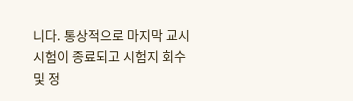니다. 통상적으로 마지막 교시 시험이 종료되고 시험지 회수 및 정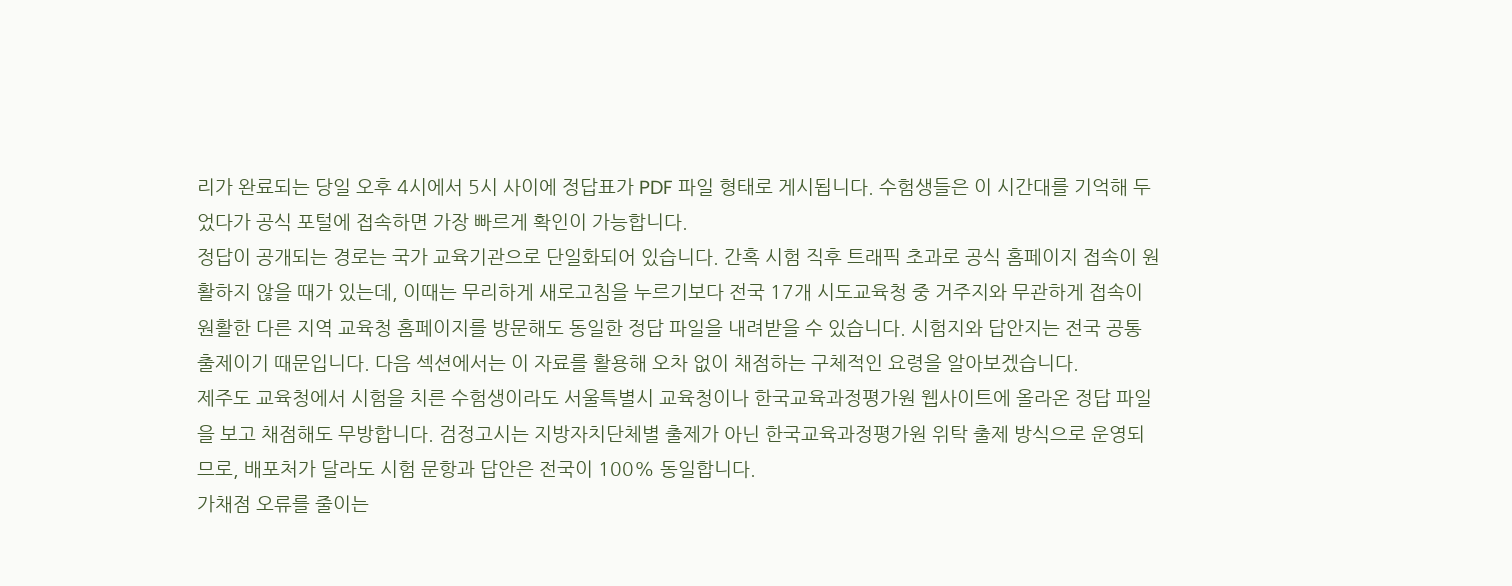리가 완료되는 당일 오후 4시에서 5시 사이에 정답표가 PDF 파일 형태로 게시됩니다. 수험생들은 이 시간대를 기억해 두었다가 공식 포털에 접속하면 가장 빠르게 확인이 가능합니다.
정답이 공개되는 경로는 국가 교육기관으로 단일화되어 있습니다. 간혹 시험 직후 트래픽 초과로 공식 홈페이지 접속이 원활하지 않을 때가 있는데, 이때는 무리하게 새로고침을 누르기보다 전국 17개 시도교육청 중 거주지와 무관하게 접속이 원활한 다른 지역 교육청 홈페이지를 방문해도 동일한 정답 파일을 내려받을 수 있습니다. 시험지와 답안지는 전국 공통 출제이기 때문입니다. 다음 섹션에서는 이 자료를 활용해 오차 없이 채점하는 구체적인 요령을 알아보겠습니다.
제주도 교육청에서 시험을 치른 수험생이라도 서울특별시 교육청이나 한국교육과정평가원 웹사이트에 올라온 정답 파일을 보고 채점해도 무방합니다. 검정고시는 지방자치단체별 출제가 아닌 한국교육과정평가원 위탁 출제 방식으로 운영되므로, 배포처가 달라도 시험 문항과 답안은 전국이 100% 동일합니다.
가채점 오류를 줄이는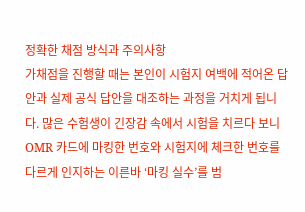정확한 채점 방식과 주의사항
가채점을 진행할 때는 본인이 시험지 여백에 적어온 답안과 실제 공식 답안을 대조하는 과정을 거치게 됩니다. 많은 수험생이 긴장감 속에서 시험을 치르다 보니 OMR 카드에 마킹한 번호와 시험지에 체크한 번호를 다르게 인지하는 이른바 ‘마킹 실수’를 범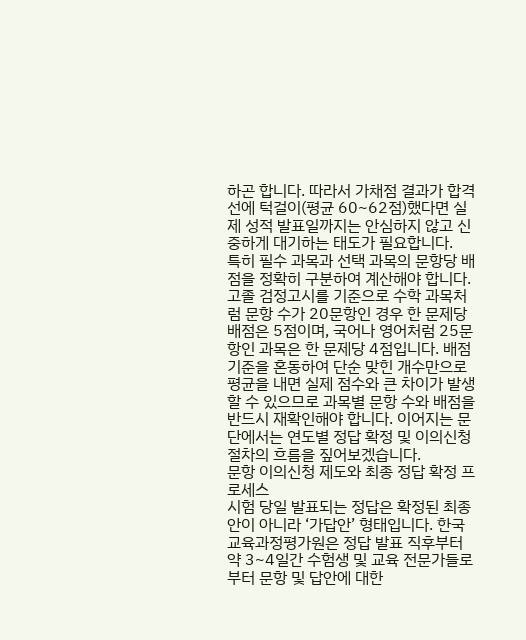하곤 합니다. 따라서 가채점 결과가 합격 선에 턱걸이(평균 60~62점)했다면 실제 성적 발표일까지는 안심하지 않고 신중하게 대기하는 태도가 필요합니다.
특히 필수 과목과 선택 과목의 문항당 배점을 정확히 구분하여 계산해야 합니다. 고졸 검정고시를 기준으로 수학 과목처럼 문항 수가 20문항인 경우 한 문제당 배점은 5점이며, 국어나 영어처럼 25문항인 과목은 한 문제당 4점입니다. 배점 기준을 혼동하여 단순 맞힌 개수만으로 평균을 내면 실제 점수와 큰 차이가 발생할 수 있으므로 과목별 문항 수와 배점을 반드시 재확인해야 합니다. 이어지는 문단에서는 연도별 정답 확정 및 이의신청 절차의 흐름을 짚어보겠습니다.
문항 이의신청 제도와 최종 정답 확정 프로세스
시험 당일 발표되는 정답은 확정된 최종안이 아니라 ‘가답안’ 형태입니다. 한국교육과정평가원은 정답 발표 직후부터 약 3~4일간 수험생 및 교육 전문가들로부터 문항 및 답안에 대한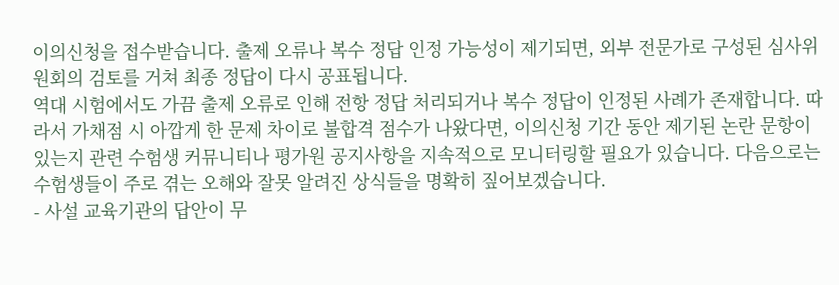이의신청을 접수받습니다. 출제 오류나 복수 정답 인정 가능성이 제기되면, 외부 전문가로 구성된 심사위원회의 검토를 거쳐 최종 정답이 다시 공표됩니다.
역대 시험에서도 가끔 출제 오류로 인해 전항 정답 처리되거나 복수 정답이 인정된 사례가 존재합니다. 따라서 가채점 시 아깝게 한 문제 차이로 불합격 점수가 나왔다면, 이의신청 기간 동안 제기된 논란 문항이 있는지 관련 수험생 커뮤니티나 평가원 공지사항을 지속적으로 모니터링할 필요가 있습니다. 다음으로는 수험생들이 주로 겪는 오해와 잘못 알려진 상식들을 명확히 짚어보겠습니다.
- 사설 교육기관의 답안이 무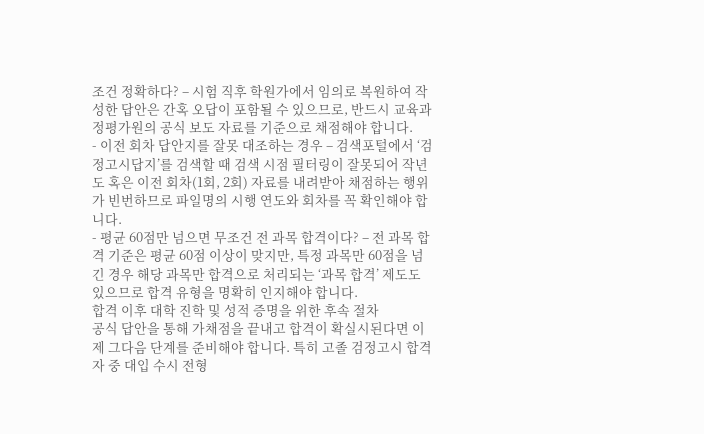조건 정확하다? – 시험 직후 학원가에서 임의로 복원하여 작성한 답안은 간혹 오답이 포함될 수 있으므로, 반드시 교육과정평가원의 공식 보도 자료를 기준으로 채점해야 합니다.
- 이전 회차 답안지를 잘못 대조하는 경우 – 검색포털에서 ‘검정고시답지’를 검색할 때 검색 시점 필터링이 잘못되어 작년도 혹은 이전 회차(1회, 2회) 자료를 내려받아 채점하는 행위가 빈번하므로 파일명의 시행 연도와 회차를 꼭 확인해야 합니다.
- 평균 60점만 넘으면 무조건 전 과목 합격이다? – 전 과목 합격 기준은 평균 60점 이상이 맞지만, 특정 과목만 60점을 넘긴 경우 해당 과목만 합격으로 처리되는 ‘과목 합격’ 제도도 있으므로 합격 유형을 명확히 인지해야 합니다.
합격 이후 대학 진학 및 성적 증명을 위한 후속 절차
공식 답안을 통해 가채점을 끝내고 합격이 확실시된다면 이제 그다음 단계를 준비해야 합니다. 특히 고졸 검정고시 합격자 중 대입 수시 전형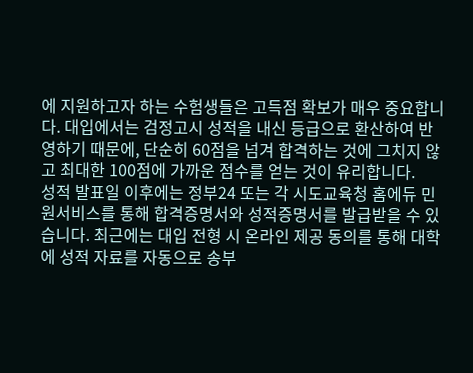에 지원하고자 하는 수험생들은 고득점 확보가 매우 중요합니다. 대입에서는 검정고시 성적을 내신 등급으로 환산하여 반영하기 때문에, 단순히 60점을 넘겨 합격하는 것에 그치지 않고 최대한 100점에 가까운 점수를 얻는 것이 유리합니다.
성적 발표일 이후에는 정부24 또는 각 시도교육청 홈에듀 민원서비스를 통해 합격증명서와 성적증명서를 발급받을 수 있습니다. 최근에는 대입 전형 시 온라인 제공 동의를 통해 대학에 성적 자료를 자동으로 송부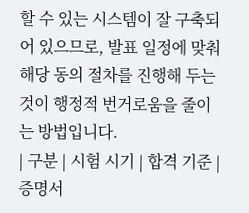할 수 있는 시스템이 잘 구축되어 있으므로, 발표 일정에 맞춰 해당 동의 절차를 진행해 두는 것이 행정적 번거로움을 줄이는 방법입니다.
| 구분 | 시험 시기 | 합격 기준 | 증명서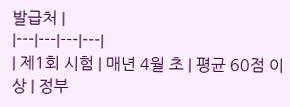발급처 |
|---|---|---|---|
| 제1회 시험 | 매년 4월 초 | 평균 60점 이상 | 정부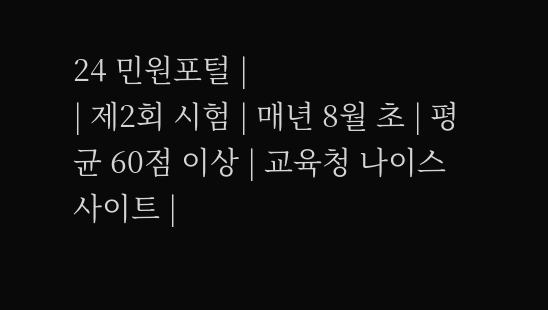24 민원포털 |
| 제2회 시험 | 매년 8월 초 | 평균 60점 이상 | 교육청 나이스 사이트 |